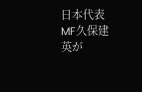日本代表MF久保建英が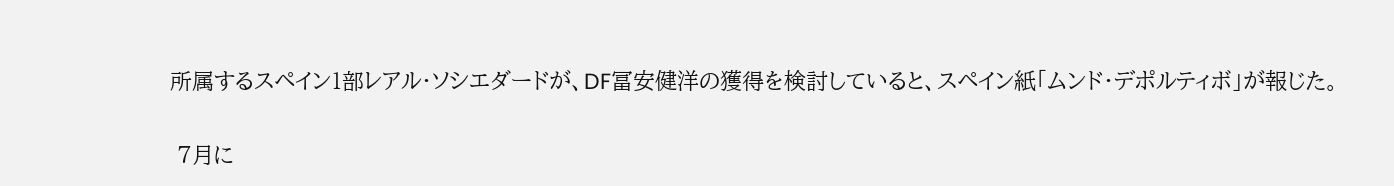所属するスペイン1部レアル・ソシエダードが、DF冨安健洋の獲得を検討していると、スペイン紙「ムンド・デポルティボ」が報じた。

 7月に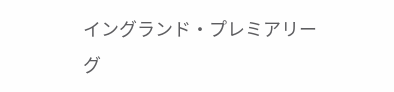イングランド・プレミアリーグ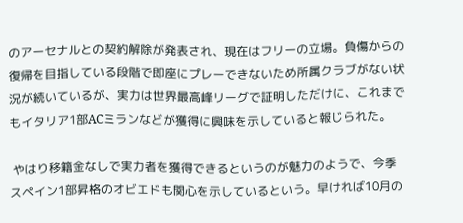のアーセナルとの契約解除が発表され、現在はフリーの立場。負傷からの復帰を目指している段階で即座にプレーできないため所属クラブがない状況が続いているが、実力は世界最高峰リーグで証明しただけに、これまでもイタリア1部ACミランなどが獲得に興味を示していると報じられた。

 やはり移籍金なしで実力者を獲得できるというのが魅力のようで、今季スペイン1部昇格のオビエドも関心を示しているという。早ければ10月の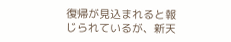復帰が見込まれると報じられているが、新天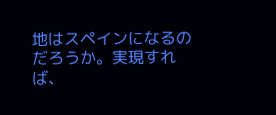地はスペインになるのだろうか。実現すれば、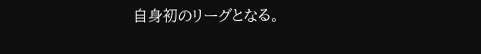自身初のリーグとなる。